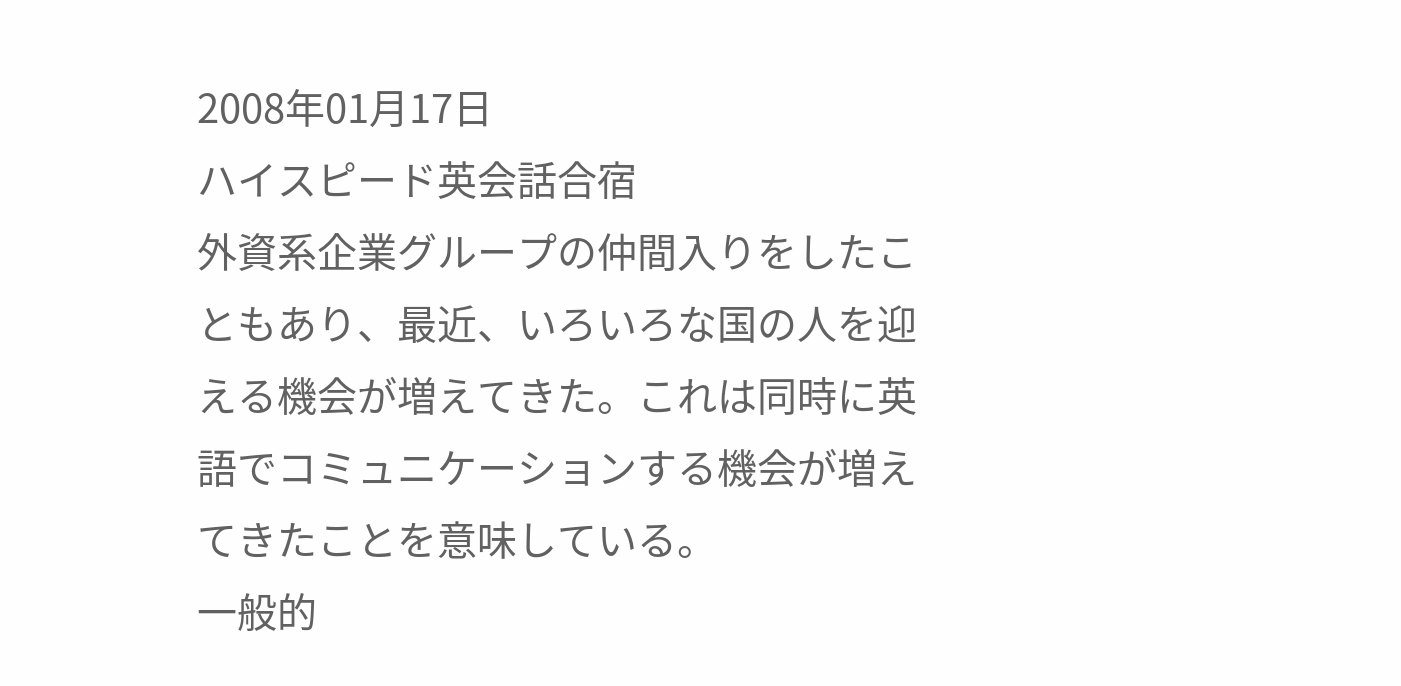2008年01月17日
ハイスピード英会話合宿
外資系企業グループの仲間入りをしたこともあり、最近、いろいろな国の人を迎える機会が増えてきた。これは同時に英語でコミュニケーションする機会が増えてきたことを意味している。
一般的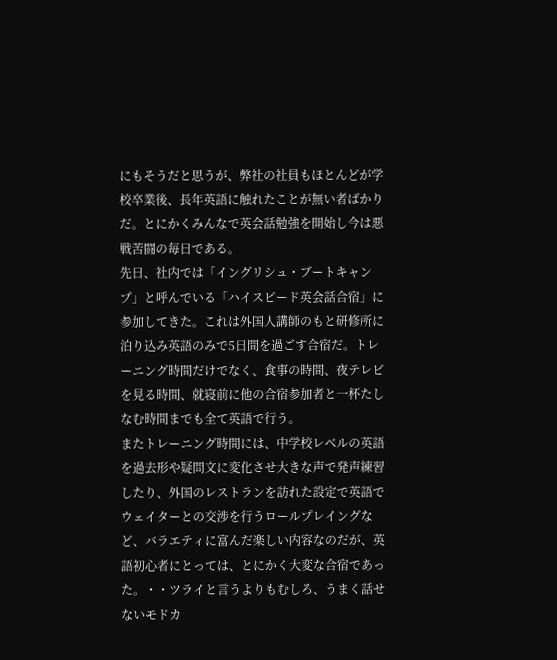にもそうだと思うが、弊社の社員もほとんどが学校卒業後、長年英語に触れたことが無い者ばかりだ。とにかくみんなで英会話勉強を開始し今は悪戦苦闘の毎日である。
先日、社内では「イングリシュ・ブートキャンプ」と呼んでいる「ハイスピード英会話合宿」に参加してきた。これは外国人講師のもと研修所に泊り込み英語のみで5日間を過ごす合宿だ。トレーニング時間だけでなく、食事の時間、夜テレビを見る時間、就寝前に他の合宿参加者と一杯たしなむ時間までも全て英語で行う。
またトレーニング時間には、中学校レベルの英語を過去形や疑問文に変化させ大きな声で発声練習したり、外国のレストランを訪れた設定で英語でウェイターとの交渉を行うロールプレイングなど、バラエティに富んだ楽しい内容なのだが、英語初心者にとっては、とにかく大変な合宿であった。・・ツライと言うよりもむしろ、うまく話せないモドカ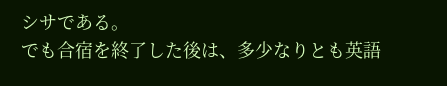シサである。
でも合宿を終了した後は、多少なりとも英語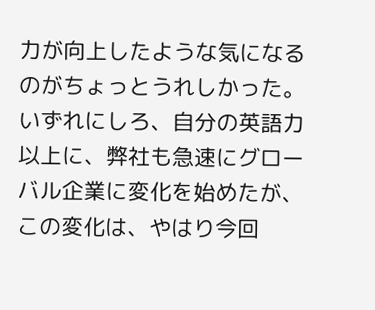力が向上したような気になるのがちょっとうれしかった。
いずれにしろ、自分の英語力以上に、弊社も急速にグローバル企業に変化を始めたが、この変化は、やはり今回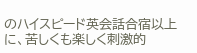のハイスピード英会話合宿以上に、苦しくも楽しく刺激的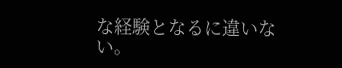な経験となるに違いない。